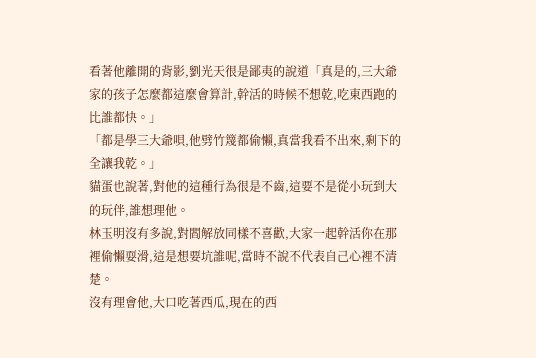看著他離開的背影,劉光天很是鄙夷的說道「真是的,三大爺家的孩子怎麼都這麼會算計,幹活的時候不想乾,吃東西跑的比誰都快。」
「都是學三大爺唄,他劈竹篾都偷懶,真當我看不出來,剩下的全讓我乾。」
貓蛋也說著,對他的這種行為很是不齒,這要不是從小玩到大的玩伴,誰想理他。
林玉明沒有多說,對閻解放同樣不喜歡,大家一起幹活你在那裡偷懶耍滑,這是想要坑誰呢,當時不說不代表自己心裡不清楚。
沒有理會他,大口吃著西瓜,現在的西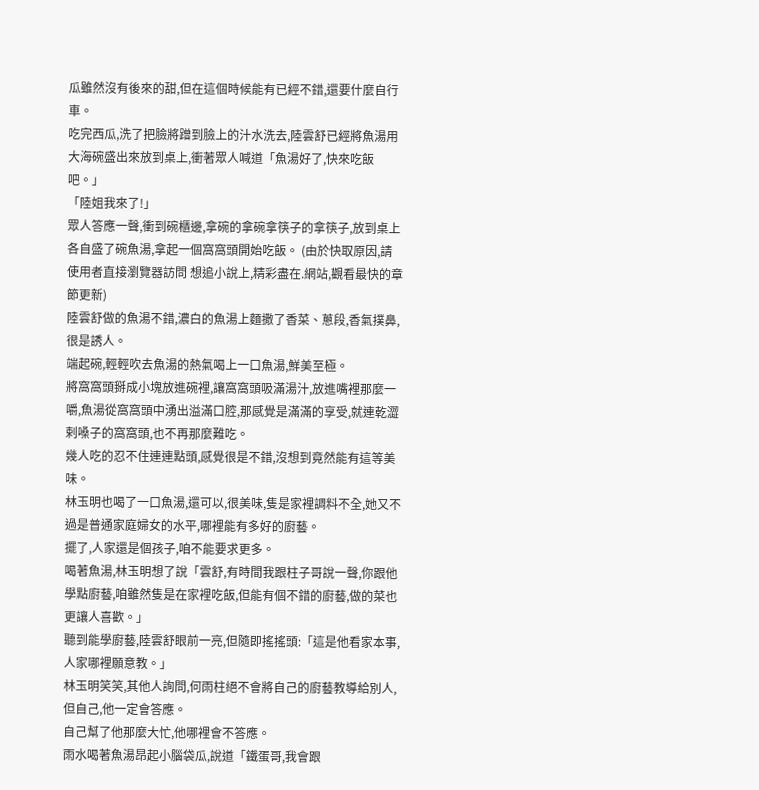瓜雖然沒有後來的甜,但在這個時候能有已經不錯,還要什麼自行車。
吃完西瓜,洗了把臉將蹭到臉上的汁水洗去,陸雲舒已經將魚湯用大海碗盛出來放到桌上,衝著眾人喊道「魚湯好了,快來吃飯吧。」
「陸姐我來了!」
眾人答應一聲,衝到碗櫃邊,拿碗的拿碗拿筷子的拿筷子,放到桌上各自盛了碗魚湯,拿起一個窩窩頭開始吃飯。 (由於快取原因,請使用者直接瀏覽器訪問 想追小說上,精彩盡在.網站,觀看最快的章節更新)
陸雲舒做的魚湯不錯,濃白的魚湯上麵撒了香菜、蔥段,香氣撲鼻,很是誘人。
端起碗,輕輕吹去魚湯的熱氣喝上一口魚湯,鮮美至極。
將窩窩頭掰成小塊放進碗裡,讓窩窩頭吸滿湯汁,放進嘴裡那麼一嚼,魚湯從窩窩頭中湧出溢滿口腔,那感覺是滿滿的享受,就連乾澀剌嗓子的窩窩頭,也不再那麼難吃。
幾人吃的忍不住連連點頭,感覺很是不錯,沒想到竟然能有這等美味。
林玉明也喝了一口魚湯,還可以,很美味,隻是家裡調料不全,她又不過是普通家庭婦女的水平,哪裡能有多好的廚藝。
擺了,人家還是個孩子,咱不能要求更多。
喝著魚湯,林玉明想了說「雲舒,有時間我跟柱子哥說一聲,你跟他學點廚藝,咱雖然隻是在家裡吃飯,但能有個不錯的廚藝,做的菜也更讓人喜歡。」
聽到能學廚藝,陸雲舒眼前一亮,但隨即搖搖頭:「這是他看家本事,人家哪裡願意教。」
林玉明笑笑,其他人詢問,何雨柱絕不會將自己的廚藝教導給別人,但自己,他一定會答應。
自己幫了他那麼大忙,他哪裡會不答應。
雨水喝著魚湯昂起小腦袋瓜,說道「鐵蛋哥,我會跟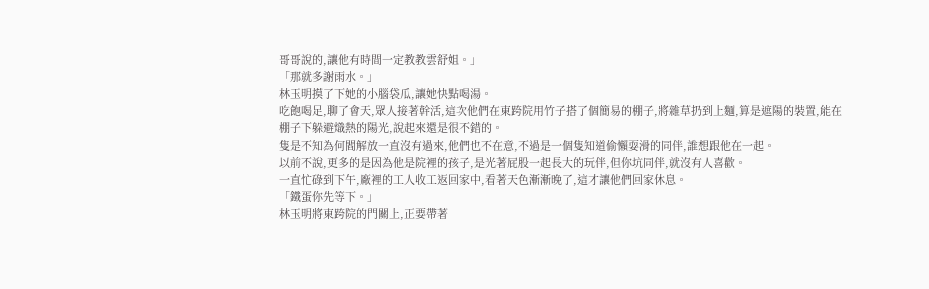哥哥說的,讓他有時間一定教教雲舒姐。」
「那就多謝雨水。」
林玉明摸了下她的小腦袋瓜,讓她快點喝湯。
吃飽喝足,聊了會天,眾人接著幹活,這次他們在東跨院用竹子搭了個簡易的棚子,將雜草扔到上麵,算是遮陽的裝置,能在棚子下躲避熾熱的陽光,說起來還是很不錯的。
隻是不知為何閻解放一直沒有過來,他們也不在意,不過是一個隻知道偷懶耍滑的同伴,誰想跟他在一起。
以前不說,更多的是因為他是院裡的孩子,是光著屁股一起長大的玩伴,但你坑同伴,就沒有人喜歡。
一直忙碌到下午,廠裡的工人收工返回家中,看著天色漸漸晚了,這才讓他們回家休息。
「鐵蛋你先等下。」
林玉明將東跨院的門關上,正要帶著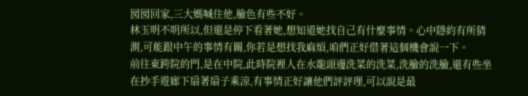囡囡回家,三大媽喊住他,臉色有些不好。
林玉明不明所以,但還是停下看著她,想知道她找自己有什麼事情。心中隱約有所猜測,可能跟中午的事情有關,你若是想找我麻煩,咱們正好借著這個機會說一下。
前往東跨院的門,是在中院,此時院裡人在水龍頭邊洗菜的洗菜,洗臉的洗臉,還有些坐在抄手遊廊下扇著扇子乘涼,有事情正好讓他們評評理,可以說是最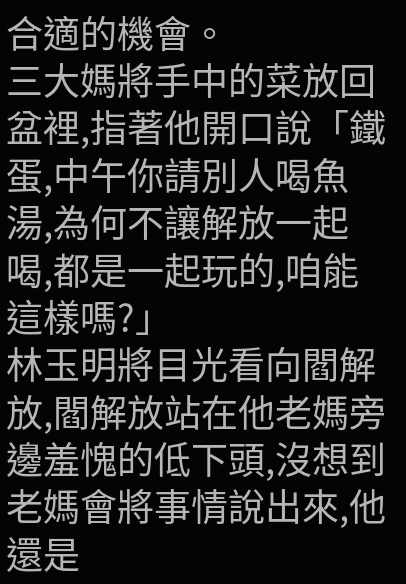合適的機會。
三大媽將手中的菜放回盆裡,指著他開口說「鐵蛋,中午你請別人喝魚湯,為何不讓解放一起喝,都是一起玩的,咱能這樣嗎?」
林玉明將目光看向閻解放,閻解放站在他老媽旁邊羞愧的低下頭,沒想到老媽會將事情說出來,他還是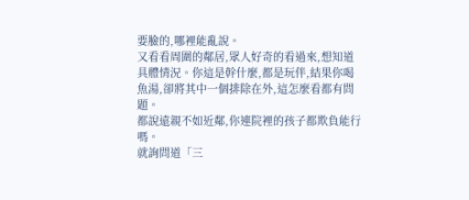要臉的,哪裡能亂說。
又看看周圍的鄰居,眾人好奇的看過來,想知道具體情況。你這是幹什麼,都是玩伴,結果你喝魚湯,卻將其中一個排除在外,這怎麼看都有問題。
都說遠親不如近鄰,你連院裡的孩子都欺負能行嗎。
就詢問道「三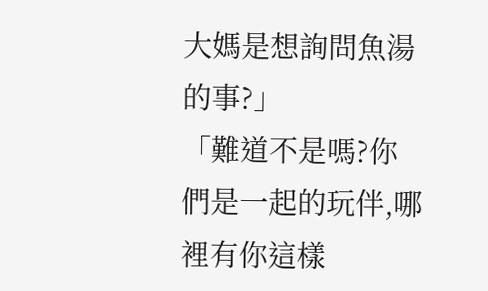大媽是想詢問魚湯的事?」
「難道不是嗎?你們是一起的玩伴,哪裡有你這樣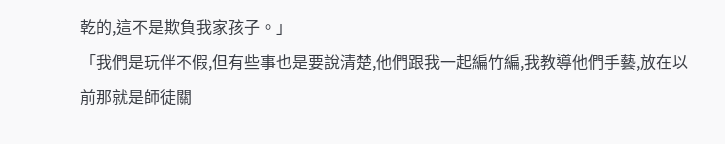乾的,這不是欺負我家孩子。」
「我們是玩伴不假,但有些事也是要說清楚,他們跟我一起編竹編,我教導他們手藝,放在以前那就是師徒關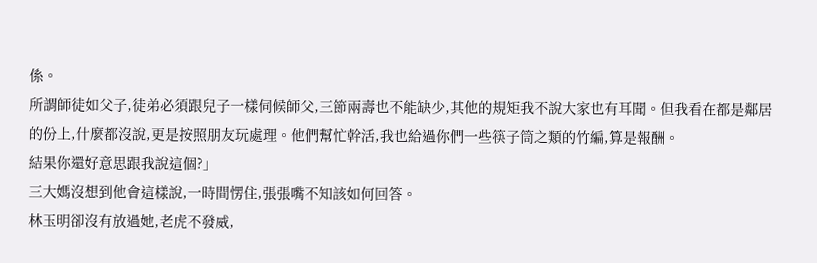係。
所謂師徒如父子,徒弟必須跟兒子一樣伺候師父,三節兩壽也不能缺少,其他的規矩我不說大家也有耳聞。但我看在都是鄰居的份上,什麼都沒說,更是按照朋友玩處理。他們幫忙幹活,我也給過你們一些筷子筒之類的竹編,算是報酬。
結果你還好意思跟我說這個?」
三大媽沒想到他會這樣說,一時間愣住,張張嘴不知該如何回答。
林玉明卻沒有放過她,老虎不發威,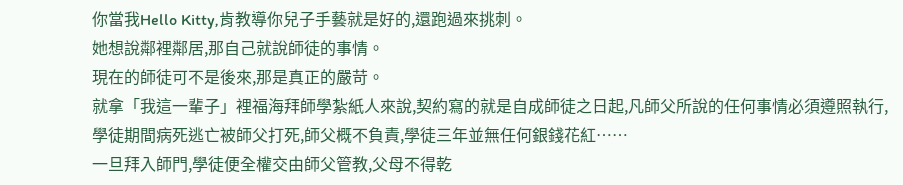你當我Hello Kitty,肯教導你兒子手藝就是好的,還跑過來挑刺。
她想說鄰裡鄰居,那自己就說師徒的事情。
現在的師徒可不是後來,那是真正的嚴苛。
就拿「我這一輩子」裡福海拜師學紮紙人來說,契約寫的就是自成師徒之日起,凡師父所說的任何事情必須遵照執行,學徒期間病死逃亡被師父打死,師父概不負責,學徒三年並無任何銀錢花紅……
一旦拜入師門,學徒便全權交由師父管教,父母不得乾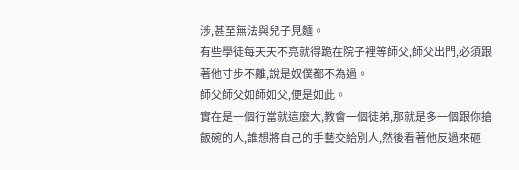涉,甚至無法與兒子見麵。
有些學徒每天天不亮就得跪在院子裡等師父,師父出門,必須跟著他寸步不離,說是奴僕都不為過。
師父師父如師如父,便是如此。
實在是一個行當就這麼大,教會一個徒弟,那就是多一個跟你搶飯碗的人,誰想將自己的手藝交給別人,然後看著他反過來砸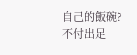自己的飯碗?
不付出足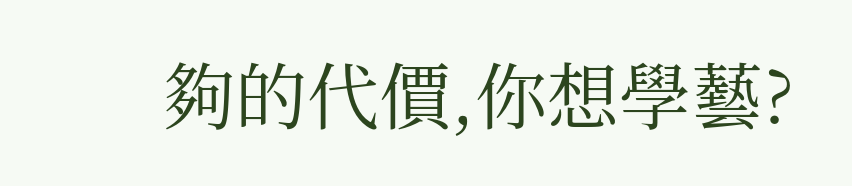夠的代價,你想學藝?